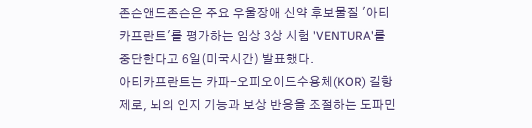존슨앤드존슨은 주요 우울장애 신약 후보물질 '아티카프란트'를 평가하는 임상 3상 시험 'VENTURA'를 중단한다고 6일(미국시간) 발표했다.
아티카프란트는 카파-오피오이드수용체(KOR) 길항제로, 뇌의 인지 기능과 보상 반응을 조절하는 도파민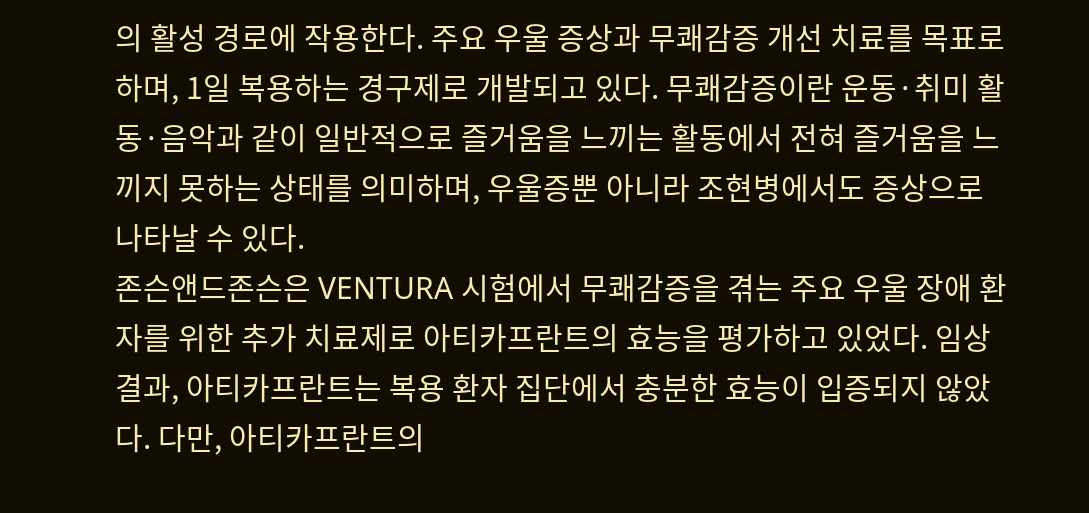의 활성 경로에 작용한다. 주요 우울 증상과 무쾌감증 개선 치료를 목표로 하며, 1일 복용하는 경구제로 개발되고 있다. 무쾌감증이란 운동·취미 활동·음악과 같이 일반적으로 즐거움을 느끼는 활동에서 전혀 즐거움을 느끼지 못하는 상태를 의미하며, 우울증뿐 아니라 조현병에서도 증상으로 나타날 수 있다.
존슨앤드존슨은 VENTURA 시험에서 무쾌감증을 겪는 주요 우울 장애 환자를 위한 추가 치료제로 아티카프란트의 효능을 평가하고 있었다. 임상 결과, 아티카프란트는 복용 환자 집단에서 충분한 효능이 입증되지 않았다. 다만, 아티카프란트의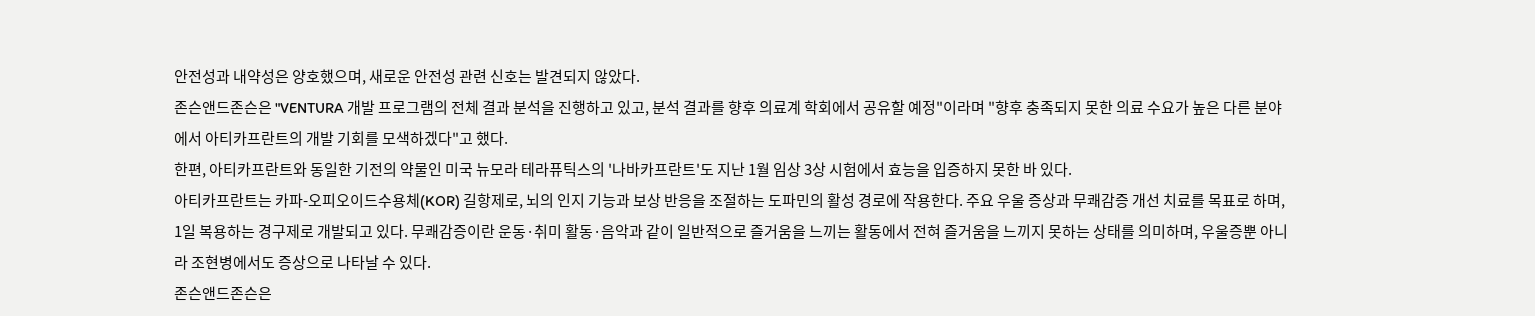안전성과 내약성은 양호했으며, 새로운 안전성 관련 신호는 발견되지 않았다.
존슨앤드존슨은 "VENTURA 개발 프로그램의 전체 결과 분석을 진행하고 있고, 분석 결과를 향후 의료계 학회에서 공유할 예정"이라며 "향후 충족되지 못한 의료 수요가 높은 다른 분야에서 아티카프란트의 개발 기회를 모색하겠다"고 했다.
한편, 아티카프란트와 동일한 기전의 약물인 미국 뉴모라 테라퓨틱스의 '나바카프란트'도 지난 1월 임상 3상 시험에서 효능을 입증하지 못한 바 있다.
아티카프란트는 카파-오피오이드수용체(KOR) 길항제로, 뇌의 인지 기능과 보상 반응을 조절하는 도파민의 활성 경로에 작용한다. 주요 우울 증상과 무쾌감증 개선 치료를 목표로 하며, 1일 복용하는 경구제로 개발되고 있다. 무쾌감증이란 운동·취미 활동·음악과 같이 일반적으로 즐거움을 느끼는 활동에서 전혀 즐거움을 느끼지 못하는 상태를 의미하며, 우울증뿐 아니라 조현병에서도 증상으로 나타날 수 있다.
존슨앤드존슨은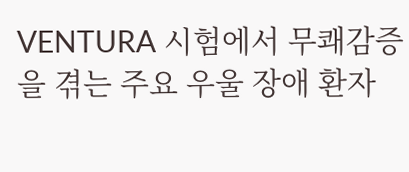VENTURA 시험에서 무쾌감증을 겪는 주요 우울 장애 환자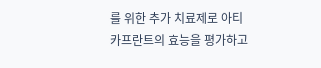를 위한 추가 치료제로 아티카프란트의 효능을 평가하고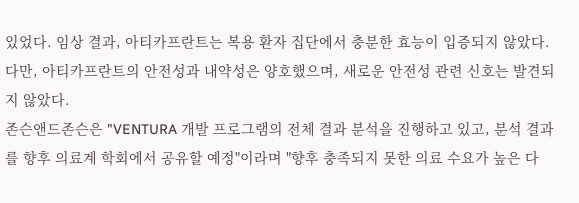있었다. 임상 결과, 아티카프란트는 복용 환자 집단에서 충분한 효능이 입증되지 않았다. 다만, 아티카프란트의 안전성과 내약성은 양호했으며, 새로운 안전성 관련 신호는 발견되지 않았다.
존슨앤드존슨은 "VENTURA 개발 프로그램의 전체 결과 분석을 진행하고 있고, 분석 결과를 향후 의료계 학회에서 공유할 예정"이라며 "향후 충족되지 못한 의료 수요가 높은 다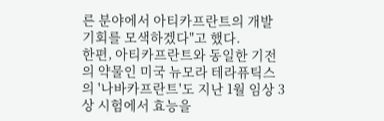른 분야에서 아티카프란트의 개발 기회를 모색하겠다"고 했다.
한편, 아티카프란트와 동일한 기전의 약물인 미국 뉴모라 테라퓨틱스의 '나바카프란트'도 지난 1월 임상 3상 시험에서 효능을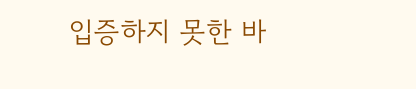입증하지 못한 바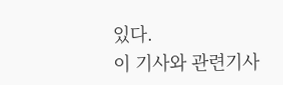있다.
이 기사와 관련기사